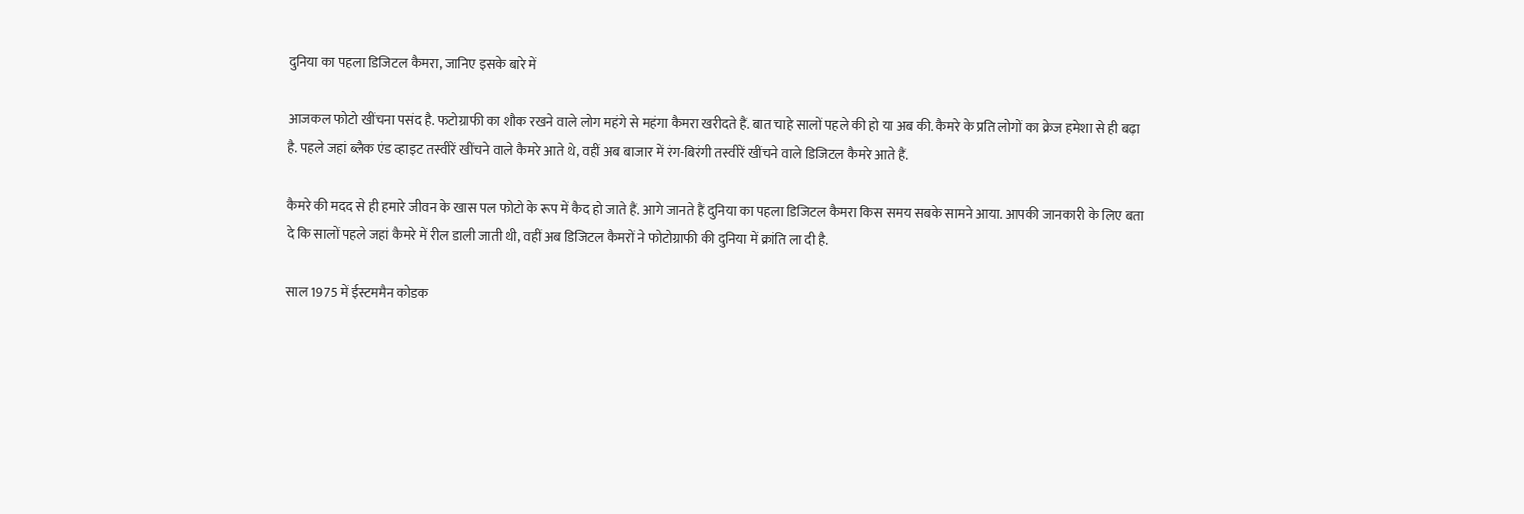दुनिया का पहला डिजिटल कैमरा, जानिए इसके बारे में

आजकल फोटो खींचना पसंद है. फटोग्राफी का शौक रखने वाले लोग महंगे से महंगा कैमरा खरीदते हैं. बात चाहे सालों पहले की हो या अब की. कैमरे के प्रति लोगों का क्रेज हमेशा से ही बढ़ा है. पहले जहां ब्लैक एंड व्हाइट तस्वीरें खींचने वाले कैमरे आते थे, वहीं अब बाजार में रंग-बिरंगी तस्वीरें खींचने वाले डिजिटल कैमरे आते हैं.

कैमरे की मदद से ही हमारे जीवन के खास पल फोटो के रूप में कैद हो जाते हैं. आगे जानते हैं दुनिया का पहला डिजिटल कैमरा किस समय सबके सामने आया. आपकी जानकारी के लिए बता दे कि सालों पहले जहां कैमरे में रील डाली जाती थी, वहीं अब डिजिटल कैमरों ने फोटोग्राफी की दुनिया में क्रांति ला दी है.

साल 1975 में ईस्टममैन कोडक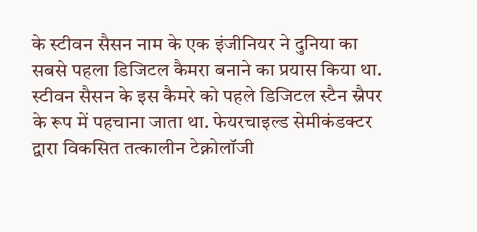के स्टीवन सैसन नाम के एक इंजीनियर ने दुनिया का सबसे पहला डिजिटल कैमरा बनाने का प्रयास किया था. स्टीवन सैसन के इस कैमरे को पहले डिजिटल स्टैन स्नैपर के रूप में पहचाना जाता था. फेयरचाइल्ड सेमीकंडक्टर द्वारा विकसित तत्कालीन टेक्नोलॉजी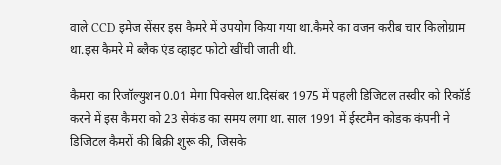वाले CCD इमेज सेंसर इस कैमरे में उपयोग किया गया था.कैमरे का वजन करीब चार किलोग्राम था.इस कैमरे मे ब्लैक एंड व्हाइट फोटो खींची जाती थी.

कैमरा का रिजॉल्युशन 0.01 मेगा पिक्सेल था.दिसंबर 1975 में पहली डिजिटल तस्वीर को रिकॉर्ड करने में इस कैमरा को 23 सेकंड का समय लगा था. साल 1991 में ईस्टमैन कोडक कंपनी ने डिजिटल कैमरों की बिक्री शुरू की, जिसके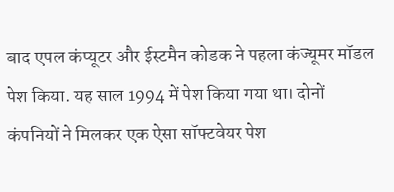बाद एपल कंप्यूटर और ईस्टमैन कोडक ने पहला कंज्यूमर मॉडल पेश किया. यह साल 1994 में पेश किया गया था। दोनों कंपनियों ने मिलकर एक ऐसा सॉफ्टवेयर पेश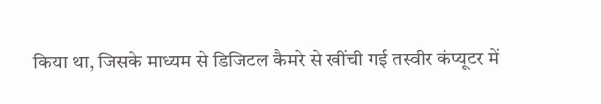किया था, जिसके माध्यम से डिजिटल कैमरे से खींची गई तस्वीर कंप्यूटर में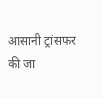आसानी ट्रांसफर की जा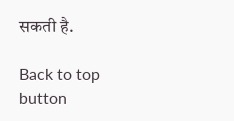सकती है.

Back to top button